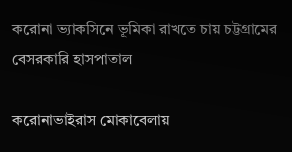করোনা ভ্যাকসিনে ভূমিকা রাখতে চায় চট্টগ্রামের বেসরকারি হাসপাতাল

করোনাভাইরাস মোকাবেলায়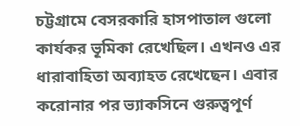চট্টগ্রামে বেসরকারি হাসপাতাল গুলো কার্যকর ভূমিকা রেখেছিল। এখনও এর ধারাবাহিতা অব্যাহত রেখেছেন। এবার করোনার পর ভ্যাকসিনে গুরুত্বপূর্ণ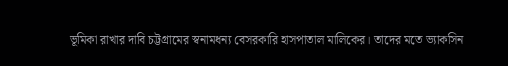ভূমিকা রাখার দাবি চট্টগ্রামের স্বনামধন্য বেসরকারি হাসপাতাল মালিকের। তাদের মতে ভ্যাকসিন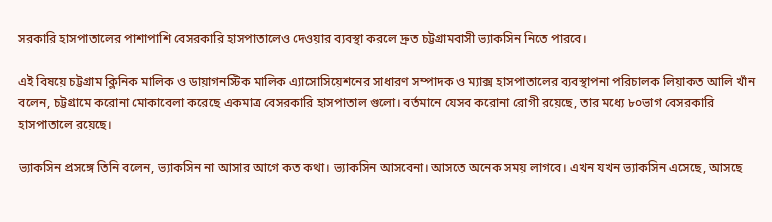সরকারি হাসপাতালের পাশাপাশি বেসরকারি হাসপাতালেও দেওয়ার ব্যবস্থা করলে দ্রুত চট্টগ্রামবাসী ভ্যাকসিন নিতে পারবে।

এই বিষয়ে চট্টগ্রাম ক্লিনিক মালিক ও ডায়াগনস্টিক মালিক এ্যাসোসিয়েশনের সাধারণ সম্পাদক ও ম্যাক্স হাসপাতালের ব্যবস্থাপনা পরিচালক লিয়াকত আলি খাঁন বলেন, চট্টগ্রামে করোনা মোকাবেলা করেছে একমাত্র বেসরকারি হাসপাতাল গুলো। বর্তমানে যেসব করোনা রোগী রয়েছে, তার মধ্যে ৮০ভাগ বেসরকারি হাসপাতালে রয়েছে।

ভ্যাকসিন প্রসঙ্গে তিনি বলেন, ভ্যাকসিন না আসার আগে কত কথা। ভ্যাকসিন আসবেনা। আসতে অনেক সময় লাগবে। এখন যখন ভ্যাকসিন এসেছে, আসছে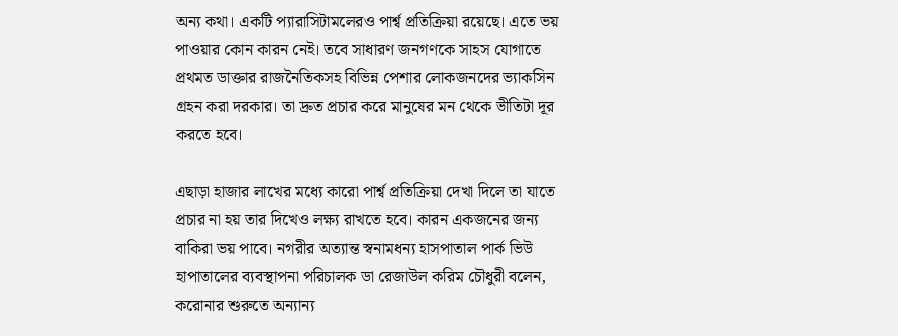অন্য কথা। একটি প্যারাসিটামলেরও পার্শ্ব প্রতিক্রিয়া রয়েছে। এতে ভয় পাওয়ার কোন কারন নেই। তবে সাধারণ জনগণকে সাহস যোগাতে প্রথমত ডাক্তার রাজনৈতিকসহ বিভিন্ন পেশার লোকজনদের ভ্যাকসিন গ্রহন করা দরকার। তা দ্রুত প্রচার করে মানুষের মন থেকে ভীতিটা দূর করতে হবে।

এছাড়া হাজার লাখের মধ্যে কারো পার্শ্ব প্রতিক্রিয়া দেখা দিলে তা যাতে প্রচার না হয় তার দিখেও লক্ষ্য রাখতে হবে। কারন একজনের জন্য বাকিরা ভয় পাবে। নগরীর অত্যান্ত স্বনামধন্য হাসপাতাল পার্ক ভিউ হাপাতালের ব্যবস্থাপনা পরিচালক ডা রেজাউল করিম চৌধুরী বলেন, করোনার শুরুতে অন্যান্য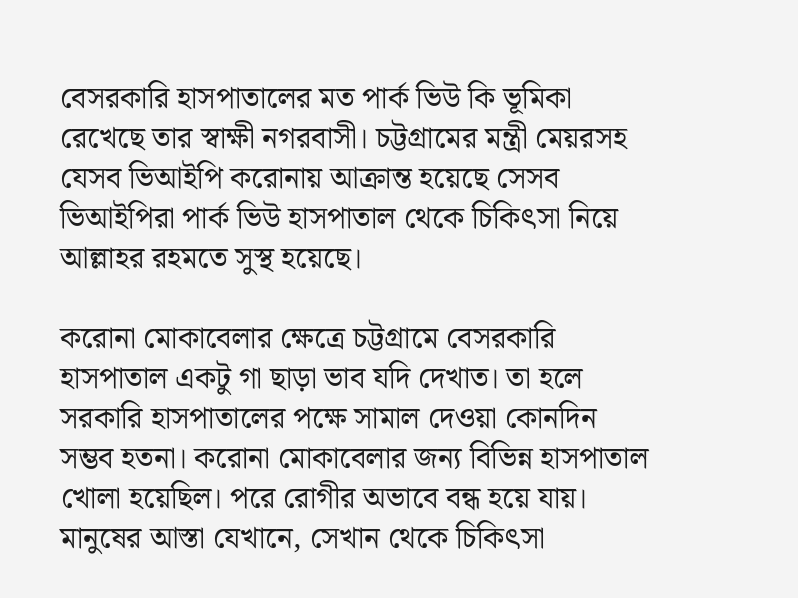বেসরকারি হাসপাতালের মত পার্ক ভিউ কি ভূমিকা রেখেছে তার স্বাক্ষী নগরবাসী। চট্টগ্রামের মন্ত্রী মেয়রসহ যেসব ভিআইপি করোনায় আক্রান্ত হয়েছে সেসব ভিআইপিরা পার্ক ভিউ হাসপাতাল থেকে চিকিৎসা নিয়ে আল্লাহর রহমতে সুস্থ হয়েছে।

করোনা মোকাবেলার ক্ষেত্রে চট্টগ্রামে বেসরকারি হাসপাতাল একটু গা ছাড়া ভাব যদি দেখাত। তা হলে সরকারি হাসপাতালের পক্ষে সামাল দেওয়া কোনদিন সম্ভব হতনা। করোনা মোকাবেলার জন্য বিভিন্ন হাসপাতাল খোলা হয়েছিল। পরে রোগীর অভাবে বন্ধ হয়ে যায়। মানুষের আস্তা যেখানে, সেখান থেকে চিকিৎসা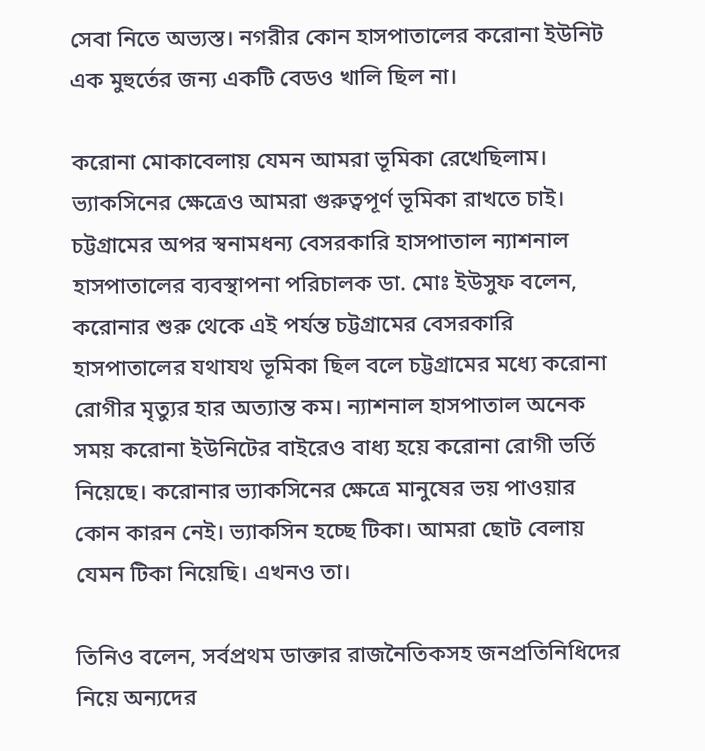সেবা নিতে অভ্যস্ত। নগরীর কোন হাসপাতালের করোনা ইউনিট এক মুহুর্তের জন্য একটি বেডও খালি ছিল না।

করোনা মোকাবেলায় যেমন আমরা ভূমিকা রেখেছিলাম। ভ্যাকসিনের ক্ষেত্রেও আমরা গুরুত্বপূর্ণ ভূমিকা রাখতে চাই। চট্টগ্রামের অপর স্বনামধন্য বেসরকারি হাসপাতাল ন্যাশনাল হাসপাতালের ব্যবস্থাপনা পরিচালক ডা. মোঃ ইউসুফ বলেন, করোনার শুরু থেকে এই পর্যন্ত চট্টগ্রামের বেসরকারি হাসপাতালের যথাযথ ভূমিকা ছিল বলে চট্টগ্রামের মধ্যে করোনা রোগীর মৃত্যুর হার অত্যান্ত কম। ন্যাশনাল হাসপাতাল অনেক সময় করোনা ইউনিটের বাইরেও বাধ্য হয়ে করোনা রোগী ভর্তি নিয়েছে। করোনার ভ্যাকসিনের ক্ষেত্রে মানুষের ভয় পাওয়ার কোন কারন নেই। ভ্যাকসিন হচ্ছে টিকা। আমরা ছোট বেলায় যেমন টিকা নিয়েছি। এখনও তা।

তিনিও বলেন, সর্বপ্রথম ডাক্তার রাজনৈতিকসহ জনপ্রতিনিধিদের নিয়ে অন্যদের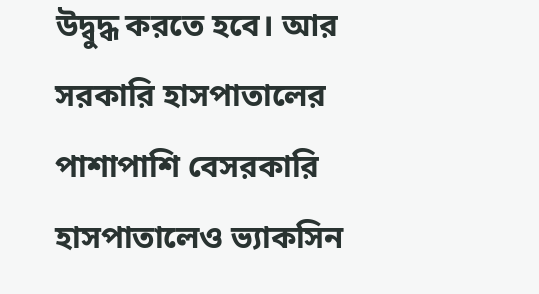উদ্বুদ্ধ করতে হবে। আর সরকারি হাসপাতালের পাশাপাশি বেসরকারি হাসপাতালেও ভ্যাকসিন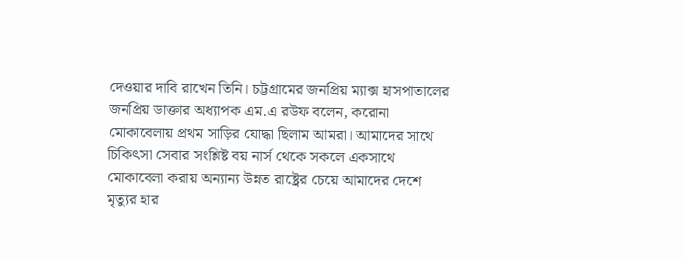দেওয়ার দাবি রাখেন তিনি। চট্টগ্রামের জনপ্রিয় ম্যাক্স হাসপাতালের জনপ্রিয় ডাক্তার অধ্যাপক এম.এ রউফ বলেন, করোনা মোকাবেলায় প্রথম সাড়ির যোদ্ধা ছিলাম আমরা। আমাদের সাথে চিকিৎসা সেবার সংশ্লিষ্ট বয় নার্স থেকে সকলে একসাথে মোকাবেলা করায় অন্যান্য উন্নত রাষ্ট্রের চেয়ে আমাদের দেশে মৃত্যুর হার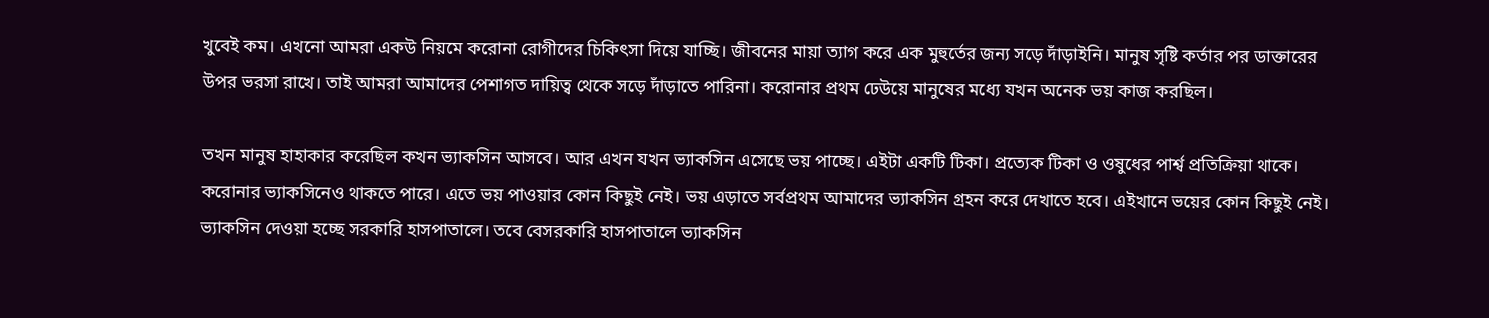খুবেই কম। এখনো আমরা একউ নিয়মে করোনা রোগীদের চিকিৎসা দিয়ে যাচ্ছি। জীবনের মায়া ত্যাগ করে এক মুহুর্তের জন্য সড়ে দাঁড়াইনি। মানুষ সৃষ্টি কর্তার পর ডাক্তারের উপর ভরসা রাখে। তাই আমরা আমাদের পেশাগত দায়িত্ব থেকে সড়ে দাঁড়াতে পারিনা। করোনার প্রথম ঢেউয়ে মানুষের মধ্যে যখন অনেক ভয় কাজ করছিল।

তখন মানুষ হাহাকার করেছিল কখন ভ্যাকসিন আসবে। আর এখন যখন ভ্যাকসিন এসেছে ভয় পাচ্ছে। এইটা একটি টিকা। প্রত্যেক টিকা ও ওষুধের পার্শ্ব প্রতিক্রিয়া থাকে। করোনার ভ্যাকসিনেও থাকতে পারে। এতে ভয় পাওয়ার কোন কিছুই নেই। ভয় এড়াতে সর্বপ্রথম আমাদের ভ্যাকসিন গ্রহন করে দেখাতে হবে। এইখানে ভয়ের কোন কিছুই নেই। ভ্যাকসিন দেওয়া হচ্ছে সরকারি হাসপাতালে। তবে বেসরকারি হাসপাতালে ভ্যাকসিন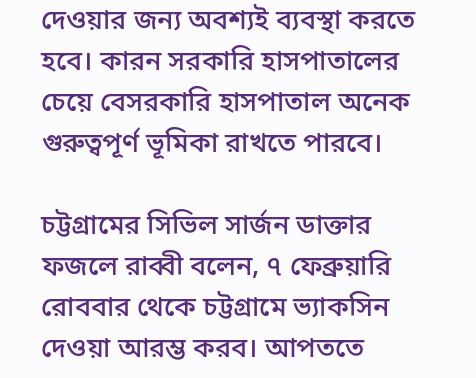দেওয়ার জন্য অবশ্যই ব্যবস্থা করতে হবে। কারন সরকারি হাসপাতালের চেয়ে বেসরকারি হাসপাতাল অনেক গুরুত্বপূর্ণ ভূমিকা রাখতে পারবে।

চট্টগ্রামের সিভিল সার্জন ডাক্তার ফজলে রাব্বী বলেন, ৭ ফেব্রুয়ারি রোববার থেকে চট্টগ্রামে ভ্যাকসিন দেওয়া আরম্ভ করব। আপততে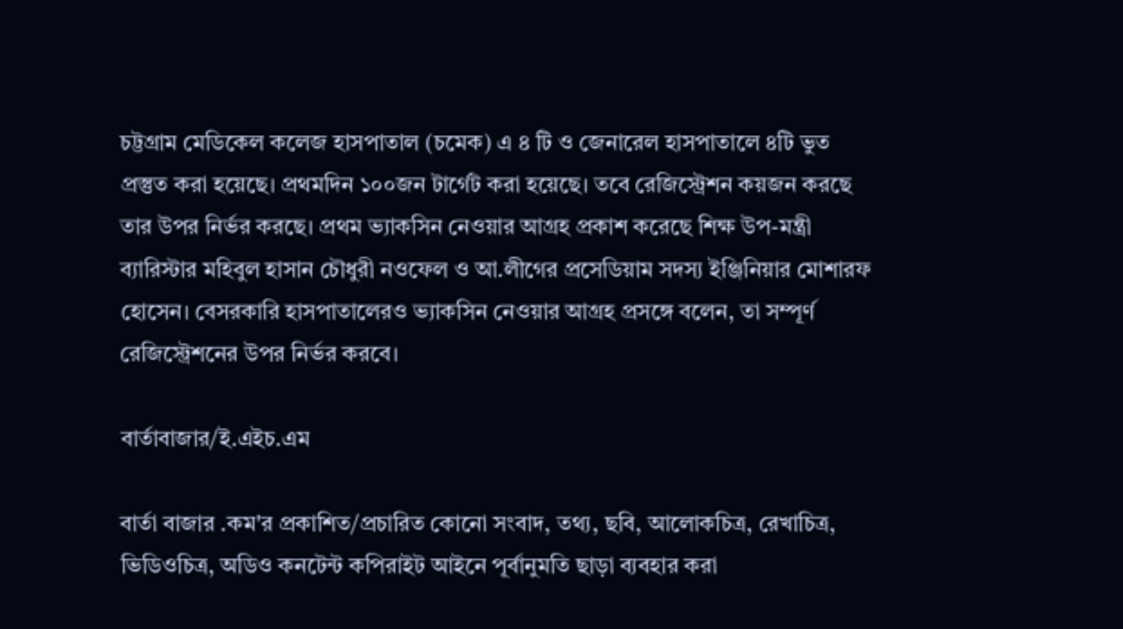চট্টগ্রাম মেডিকেল কলেজ হাসপাতাল (চমেক) এ ৪ টি ও জেনারেল হাসপাতালে ৪টি ভুত প্রস্তুত করা হয়েছে। প্রথমদিন ১০০জন টার্গেট করা হয়েছে। তবে রেজিস্ট্রেশন কয়জন করছে তার উপর নির্ভর করছে। প্রথম ভ্যাকসিন নেওয়ার আগ্রহ প্রকাশ করেছে শিক্ষ উপ-মন্ত্রী ব্যারিস্টার মহিবুল হাসান চৌধুরী নওফেল ও আ.লীগের প্রসেডিয়াম সদস্য ইঞ্জিনিয়ার মোশারফ হোসেন। বেসরকারি হাসপাতালেরও ভ্যাকসিন নেওয়ার আগ্রহ প্রসঙ্গে বলেন, তা সম্পূর্ণ রেজিস্ট্রেশনের উপর নির্ভর করবে।

বার্তাবাজার/ই.এইচ.এম

বার্তা বাজার .কম'র প্রকাশিত/প্রচারিত কোনো সংবাদ, তথ্য, ছবি, আলোকচিত্র, রেখাচিত্র, ভিডিওচিত্র, অডিও কনটেন্ট কপিরাইট আইনে পূর্বানুমতি ছাড়া ব্যবহার করা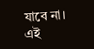যাবে না।
এই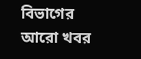বিভাগের আরো খবর